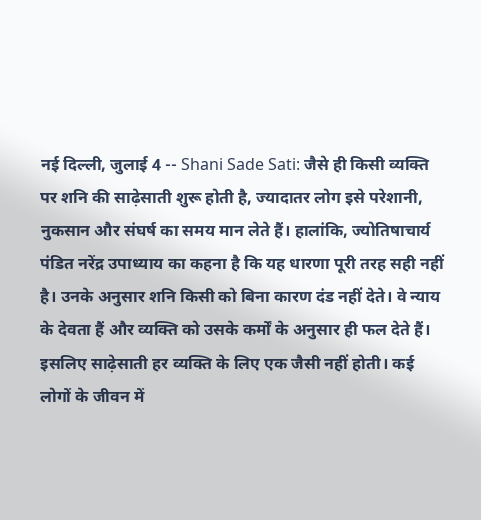नई दिल्ली, जुलाई 4 -- Shani Sade Sati: जैसे ही किसी व्यक्ति पर शनि की साढ़ेसाती शुरू होती है, ज्यादातर लोग इसे परेशानी, नुकसान और संघर्ष का समय मान लेते हैं। हालांकि, ज्योतिषाचार्य पंडित नरेंद्र उपाध्याय का कहना है कि यह धारणा पूरी तरह सही नहीं है। उनके अनुसार शनि किसी को बिना कारण दंड नहीं देते। वे न्याय के देवता हैं और व्यक्ति को उसके कर्मों के अनुसार ही फल देते हैं। इसलिए साढ़ेसाती हर व्यक्ति के लिए एक जैसी नहीं होती। कई लोगों के जीवन में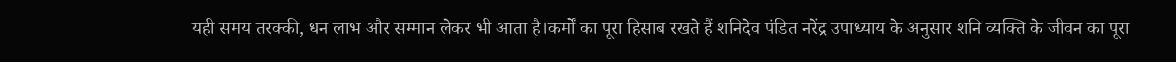यही समय तरक्की, धन लाभ और सम्मान लेकर भी आता है।कर्मों का पूरा हिसाब रखते हैं शनिदेव पंडित नरेंद्र उपाध्याय के अनुसार शनि व्यक्ति के जीवन का पूरा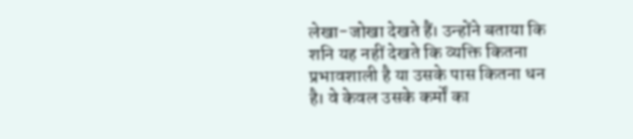लेखा-जोखा देखते हैं। उन्होंने बताया कि शनि यह नहीं देखते कि व्यक्ति कितना प्रभावशाली है या उसके पास कितना धन है। वे केवल उसके कर्मों का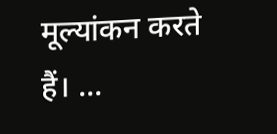मूल्यांकन करते हैं। ...